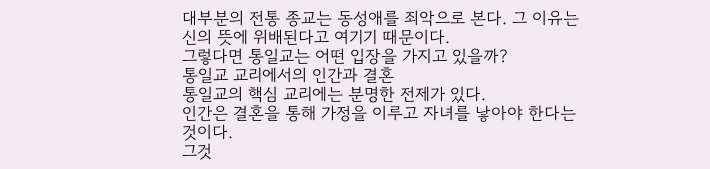대부분의 전통 종교는 동성애를 죄악으로 본다. 그 이유는 신의 뜻에 위배된다고 여기기 때문이다.
그렇다면 통일교는 어떤 입장을 가지고 있을까?
통일교 교리에서의 인간과 결혼
통일교의 핵심 교리에는 분명한 전제가 있다.
인간은 결혼을 통해 가정을 이루고 자녀를 낳아야 한다는 것이다.
그것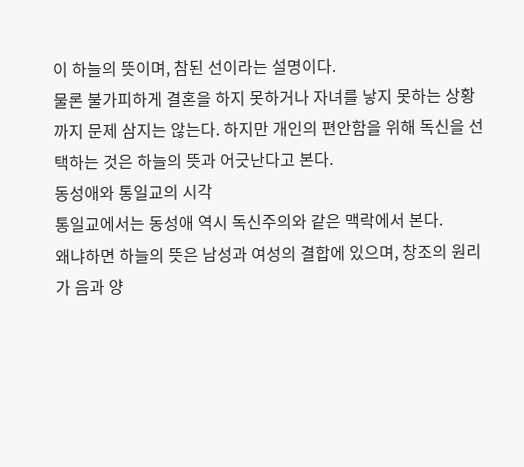이 하늘의 뜻이며, 참된 선이라는 설명이다.
물론 불가피하게 결혼을 하지 못하거나 자녀를 낳지 못하는 상황까지 문제 삼지는 않는다. 하지만 개인의 편안함을 위해 독신을 선택하는 것은 하늘의 뜻과 어긋난다고 본다.
동성애와 통일교의 시각
통일교에서는 동성애 역시 독신주의와 같은 맥락에서 본다.
왜냐하면 하늘의 뜻은 남성과 여성의 결합에 있으며, 창조의 원리가 음과 양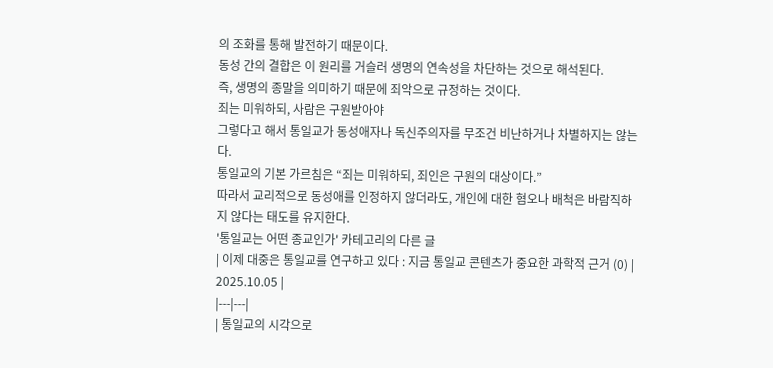의 조화를 통해 발전하기 때문이다.
동성 간의 결합은 이 원리를 거슬러 생명의 연속성을 차단하는 것으로 해석된다.
즉, 생명의 종말을 의미하기 때문에 죄악으로 규정하는 것이다.
죄는 미워하되, 사람은 구원받아야
그렇다고 해서 통일교가 동성애자나 독신주의자를 무조건 비난하거나 차별하지는 않는다.
통일교의 기본 가르침은 “죄는 미워하되, 죄인은 구원의 대상이다.”
따라서 교리적으로 동성애를 인정하지 않더라도, 개인에 대한 혐오나 배척은 바람직하지 않다는 태도를 유지한다.
'통일교는 어떤 종교인가' 카테고리의 다른 글
| 이제 대중은 통일교를 연구하고 있다 : 지금 통일교 콘텐츠가 중요한 과학적 근거 (0) | 2025.10.05 |
|---|---|
| 통일교의 시각으로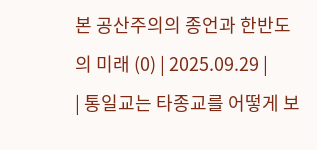본 공산주의의 종언과 한반도의 미래 (0) | 2025.09.29 |
| 통일교는 타종교를 어떻게 보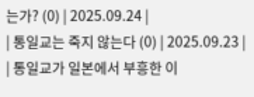는가? (0) | 2025.09.24 |
| 통일교는 죽지 않는다 (0) | 2025.09.23 |
| 통일교가 일본에서 부흥한 이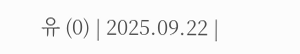유 (0) | 2025.09.22 |